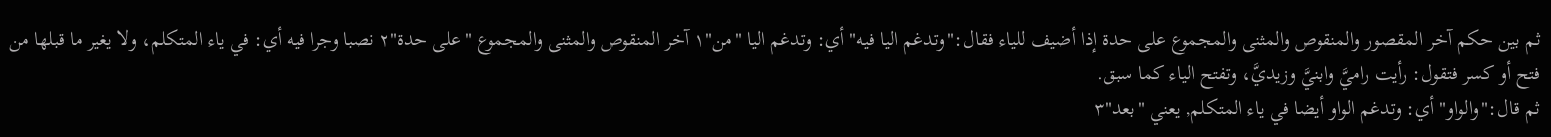ثم بين حكم آخر المقصور والمنقوص والمثنى والمجموع على حدة إذا أضيف للياء فقال:"وتدغم اليا فيه" أي: وتدغم اليا "من"١ آخر المنقوص والمثنى والمجموع "على حدة"٢ نصبا وجرا فيه أي: في ياء المتكلم، ولا يغير ما قبلها من فتح أو كسر فتقول: رأيت راميَّ وابنيَّ وزيديَّ، وتفتح الياء كما سبق.
ثم قال:"والواو" أي: وتدغم الواو أيضا في ياء المتكلم, يعني "بعد"٣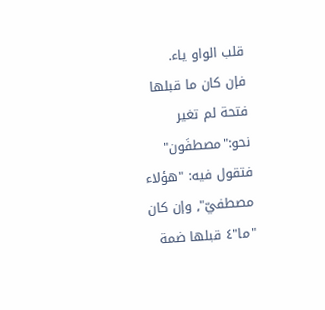قلب الواو ياء.
فإن كان ما قبلها فتحة لم تغير نحو:"مصطفَون" فتقول فيه: "هؤلاء مصطفيّ", وإن كان "ما"٤ قبلها ضمة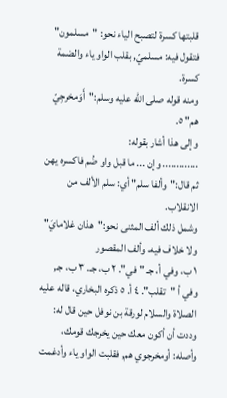قلبتها كسرة لتصبح الياء نحو: "مسلمون" فتقول فيه: مسلميّ, بقلب الواو ياء والضمة كسرة.
ومنه قوله صلى الله عليه وسلم:"أَوَمخرجِيّ هم" ٥.
وإلى هذا أشار بقوله:
............. وإن ... ما قبل واو ضُم فاكسره يهن
ثم قال:"وألفا سلم" أي: سلم الألف من الانقلاب.
وشمل ذلك ألف المثنى نحو:"هذان غلامايَ" ولا خلاف فيه، وألف المقصور
١ ب، وفي أ، جـ "في". ٢ ب، جـ. ٣ ب، جـ, وفي أ "تقلب". ٤ أ. ٥ ذكره البخاري، قاله عليه الصلاة والسلام لورقة بن نوفل حين قال له: وددت أن أكون معك حين يخرجك قومك، وأصله: أومخرجوي هم, فقلبت الواو ياء وأدغمت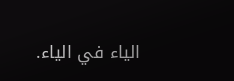الياء في الياء.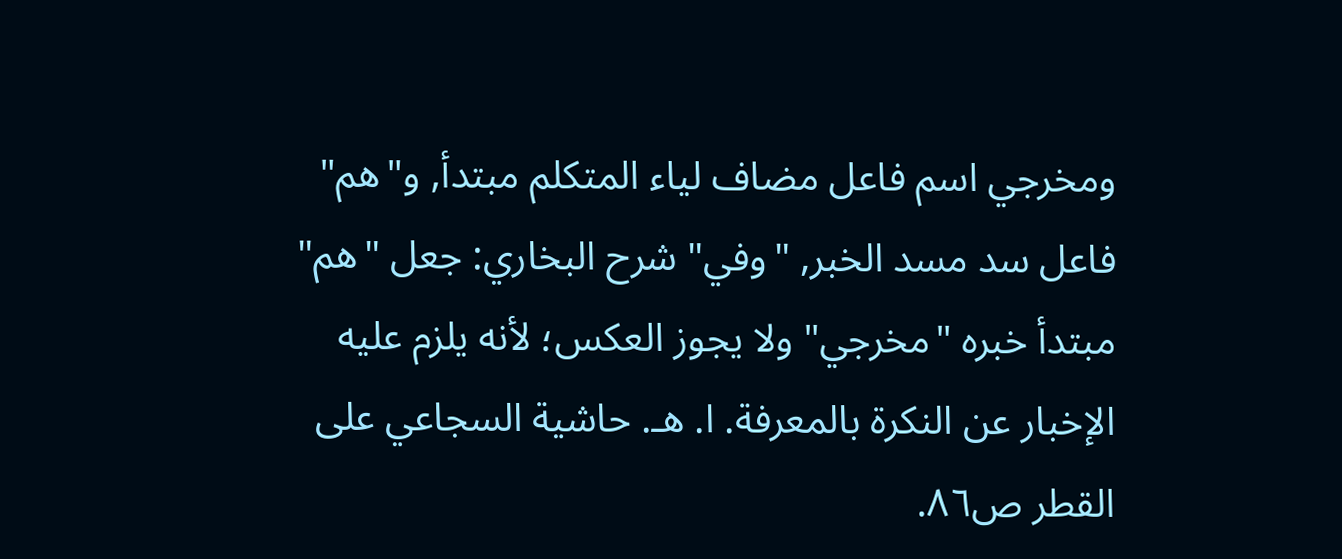ومخرجي اسم فاعل مضاف لياء المتكلم مبتدأ, و"هم" فاعل سد مسد الخبر, "وفي" شرح البخاري: جعل "هم" مبتدأ خبره "مخرجي" ولا يجوز العكس؛ لأنه يلزم عليه الإخبار عن النكرة بالمعرفة. ا. هـ. حاشية السجاعي على القطر ص٨٦.